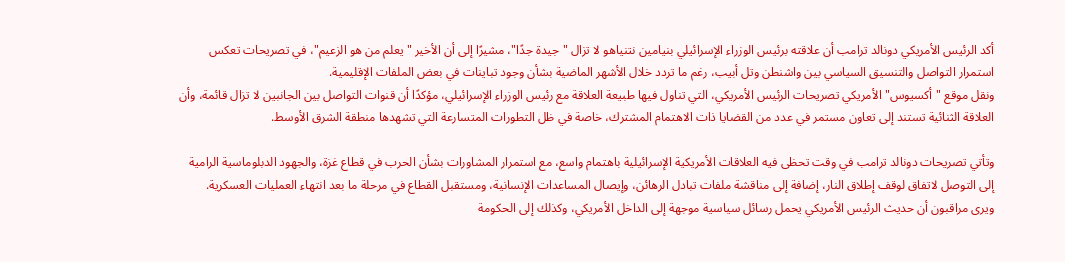أكد الرئيس الأمريكي دونالد ترامب أن علاقته برئيس الوزراء الإسرائيلي بنيامين نتنياهو لا تزال "جيدة جدًا"، مشيرًا إلى أن الأخير "يعلم من هو الزعيم"، في تصريحات تعكس استمرار التواصل والتنسيق السياسي بين واشنطن وتل أبيب، رغم ما تردد خلال الأشهر الماضية بشأن وجود تباينات في بعض الملفات الإقليمية.
ونقل موقع "أكسيوس" الأمريكي تصريحات الرئيس الأمريكي، التي تناول فيها طبيعة العلاقة مع رئيس الوزراء الإسرائيلي، مؤكدًا أن قنوات التواصل بين الجانبين لا تزال قائمة، وأن العلاقة الثنائية تستند إلى تعاون مستمر في عدد من القضايا ذات الاهتمام المشترك، خاصة في ظل التطورات المتسارعة التي تشهدها منطقة الشرق الأوسط.

وتأتي تصريحات دونالد ترامب في وقت تحظى فيه العلاقات الأمريكية الإسرائيلية باهتمام واسع، مع استمرار المشاورات بشأن الحرب في قطاع غزة، والجهود الدبلوماسية الرامية إلى التوصل لاتفاق لوقف إطلاق النار، إضافة إلى مناقشة ملفات تبادل الرهائن، وإيصال المساعدات الإنسانية، ومستقبل القطاع في مرحلة ما بعد انتهاء العمليات العسكرية.
ويرى مراقبون أن حديث الرئيس الأمريكي يحمل رسائل سياسية موجهة إلى الداخل الأمريكي، وكذلك إلى الحكومة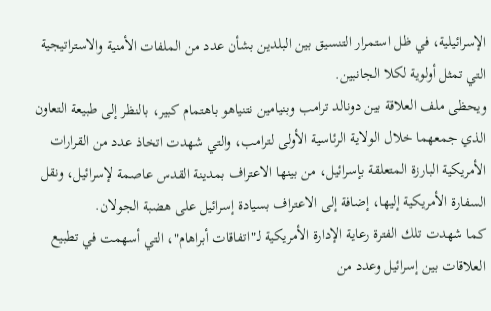الإسرائيلية، في ظل استمرار التنسيق بين البلدين بشأن عدد من الملفات الأمنية والاستراتيجية التي تمثل أولوية لكلا الجانبين.
ويحظى ملف العلاقة بين دونالد ترامب وبنيامين نتنياهو باهتمام كبير، بالنظر إلى طبيعة التعاون الذي جمعهما خلال الولاية الرئاسية الأولى لترامب، والتي شهدت اتخاذ عدد من القرارات الأمريكية البارزة المتعلقة بإسرائيل، من بينها الاعتراف بمدينة القدس عاصمة لإسرائيل، ونقل السفارة الأمريكية إليها، إضافة إلى الاعتراف بسيادة إسرائيل على هضبة الجولان.
كما شهدت تلك الفترة رعاية الإدارة الأمريكية لـ"اتفاقات أبراهام"، التي أسهمت في تطبيع العلاقات بين إسرائيل وعدد من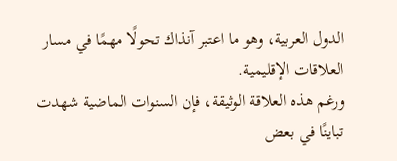الدول العربية، وهو ما اعتبر آنذاك تحولًا مهمًا في مسار العلاقات الإقليمية.
ورغم هذه العلاقة الوثيقة، فإن السنوات الماضية شهدت تباينًا في بعض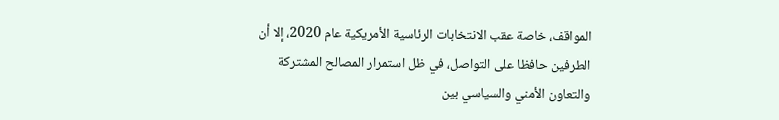المواقف، خاصة عقب الانتخابات الرئاسية الأمريكية عام 2020، إلا أن الطرفين حافظا على التواصل، في ظل استمرار المصالح المشتركة والتعاون الأمني والسياسي بين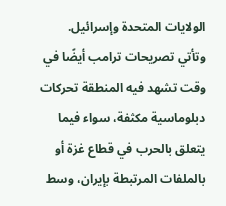الولايات المتحدة وإسرائيل.
وتأتي تصريحات ترامب أيضًا في وقت تشهد فيه المنطقة تحركات دبلوماسية مكثفة، سواء فيما يتعلق بالحرب في قطاع غزة أو بالملفات المرتبطة بإيران، وسط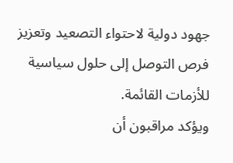جهود دولية لاحتواء التصعيد وتعزيز فرص التوصل إلى حلول سياسية للأزمات القائمة.
ويؤكد مراقبون أن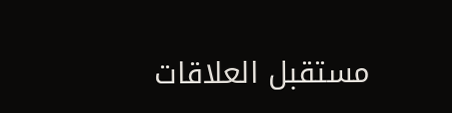مستقبل العلاقات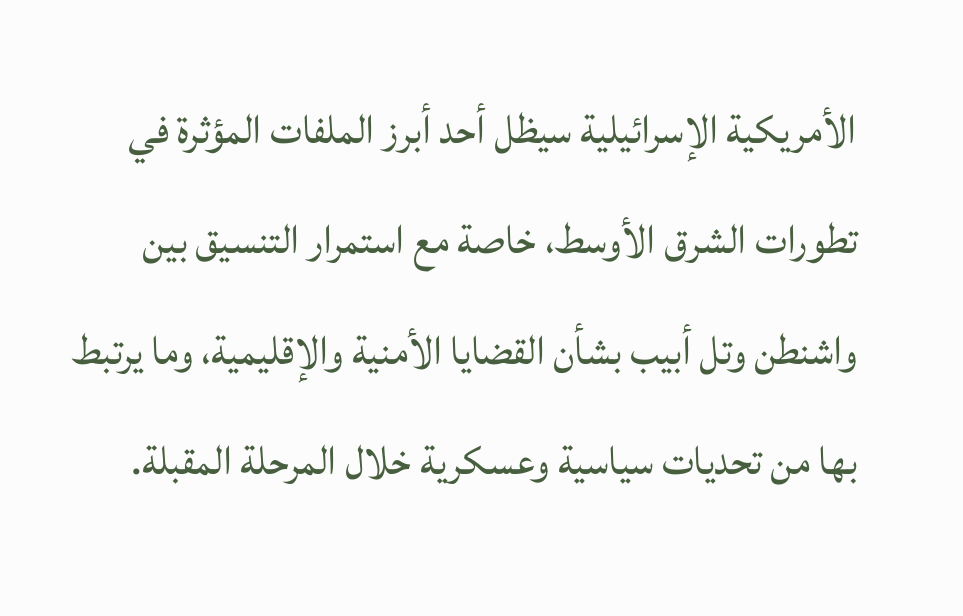الأمريكية الإسرائيلية سيظل أحد أبرز الملفات المؤثرة في تطورات الشرق الأوسط، خاصة مع استمرار التنسيق بين واشنطن وتل أبيب بشأن القضايا الأمنية والإقليمية، وما يرتبط بها من تحديات سياسية وعسكرية خلال المرحلة المقبلة.